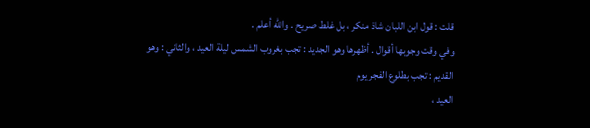قلت : قول ابن اللبان شاذ منكر ، بل غلط صريح . والله أعلم .
وفي وقت وجوبها أقوال . أظهرها وهو الجديد : تجب بغروب الشمس ليلة العيد ، والثاني : وهو القديم : تجب بطلوع الفجر يوم
العيد ،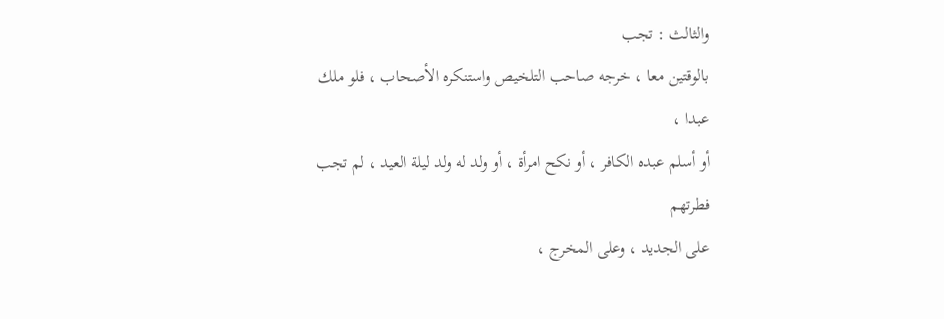والثالث : تجب
بالوقتين معا ، خرجه صاحب التلخيص واستنكره الأصحاب ، فلو ملك عبدا ،
أو أسلم عبده الكافر ، أو نكح امرأة ، أو ولد له ولد ليلة العيد ، لم تجب فطرتهم
على الجديد ، وعلى المخرج ،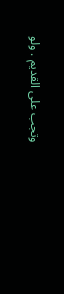وتجب على القديم . ولو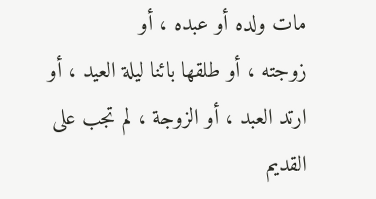مات ولده أو عبده ، أو
زوجته ، أو طلقها بائنا ليلة العيد ، أو ارتد العبد ، أو الزوجة ، لم تجب على القديم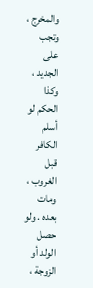والمخرج ، وتجب على الجديد ، وكذا الحكم لو أسلم الكافر قبل الغروب ،
ومات بعده . ولو حصل الولد أو الزوجة ،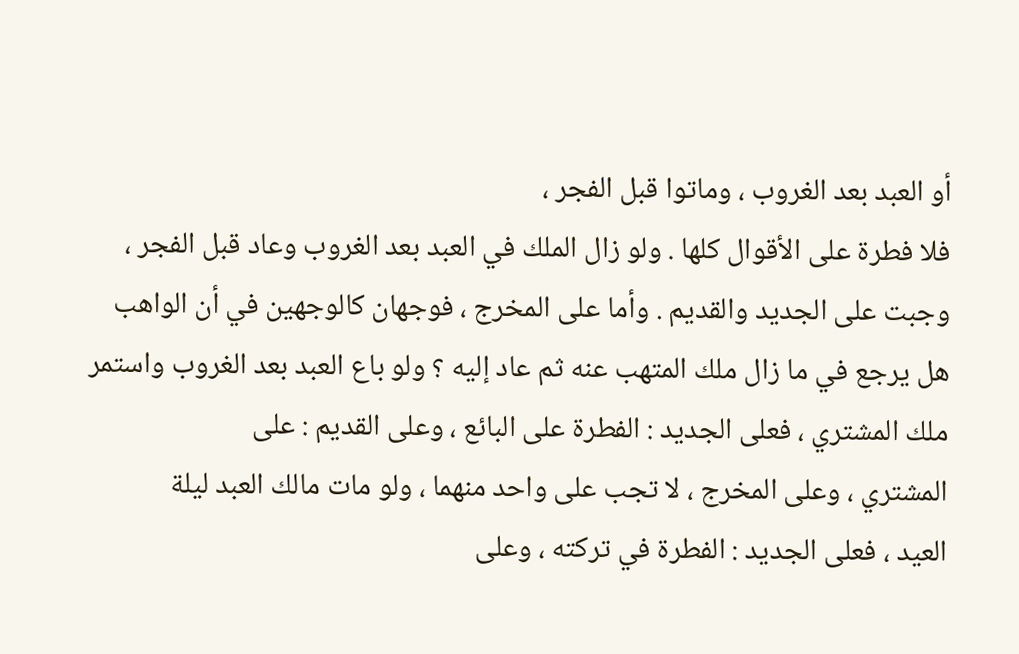أو العبد بعد الغروب ، وماتوا قبل الفجر ،
فلا فطرة على الأقوال كلها . ولو زال الملك في العبد بعد الغروب وعاد قبل الفجر ،
وجبت على الجديد والقديم . وأما على المخرج ، فوجهان كالوجهين في أن الواهب
هل يرجع في ما زال ملك المتهب عنه ثم عاد إليه ؟ ولو باع العبد بعد الغروب واستمر
ملك المشتري ، فعلى الجديد : الفطرة على البائع ، وعلى القديم : على
المشتري ، وعلى المخرج ، لا تجب على واحد منهما ، ولو مات مالك العبد ليلة
العيد ، فعلى الجديد : الفطرة في تركته ، وعلى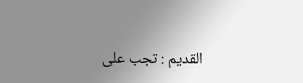القديم : تجب على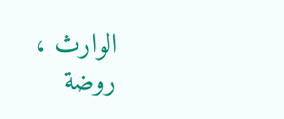الوارث ،
روضة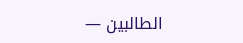الطالبين —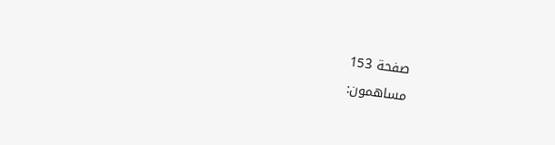صفحة 153
مساهمون: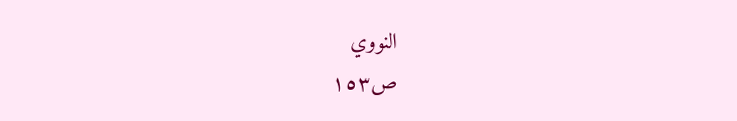النووي
ص١٥٣